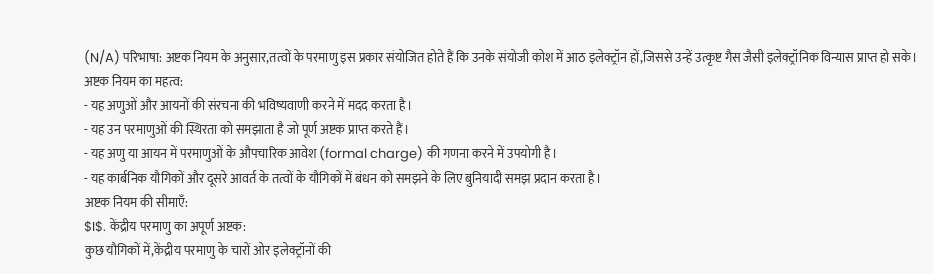(N/A) परिभाषा: अष्टक नियम के अनुसार,तत्वों के परमाणु इस प्रकार संयोजित होते हैं कि उनके संयोजी कोश में आठ इलेक्ट्रॉन हों,जिससे उन्हें उत्कृष्ट गैस जैसी इलेक्ट्रॉनिक विन्यास प्राप्त हो सके।
अष्टक नियम का महत्व:
- यह अणुओं और आयनों की संरचना की भविष्यवाणी करने में मदद करता है।
- यह उन परमाणुओं की स्थिरता को समझाता है जो पूर्ण अष्टक प्राप्त करते हैं।
- यह अणु या आयन में परमाणुओं के औपचारिक आवेश (formal charge) की गणना करने में उपयोगी है।
- यह कार्बनिक यौगिकों और दूसरे आवर्त के तत्वों के यौगिकों में बंधन को समझने के लिए बुनियादी समझ प्रदान करता है।
अष्टक नियम की सीमाएँ:
$I$. केंद्रीय परमाणु का अपूर्ण अष्टक:
कुछ यौगिकों में,केंद्रीय परमाणु के चारों ओर इलेक्ट्रॉनों की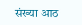संख्या आठ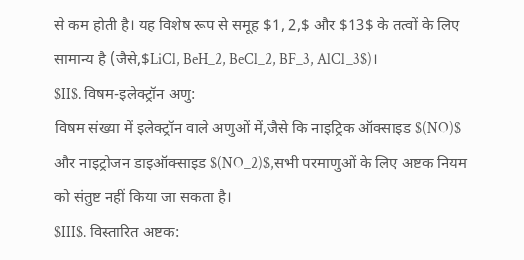से कम होती है। यह विशेष रूप से समूह $1, 2,$ और $13$ के तत्वों के लिए सामान्य है (जैसे,$LiCl, BeH_2, BeCl_2, BF_3, AlCl_3$)।
$II$. विषम-इलेक्ट्रॉन अणु:
विषम संख्या में इलेक्ट्रॉन वाले अणुओं में,जैसे कि नाइट्रिक ऑक्साइड $(NO)$ और नाइट्रोजन डाइऑक्साइड $(NO_2)$,सभी परमाणुओं के लिए अष्टक नियम को संतुष्ट नहीं किया जा सकता है।
$III$. विस्तारित अष्टक: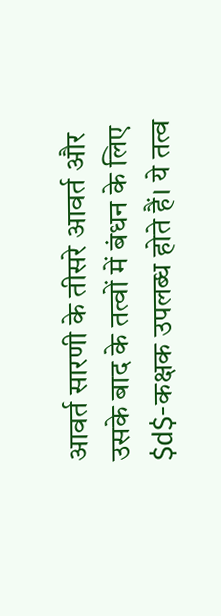आवर्त सारणी के तीसरे आवर्त और उसके बाद के तत्वों में बंधन के लिए $d$-कक्षक उपलब्ध होते हैं। ये तत्व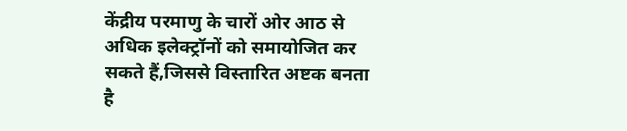केंद्रीय परमाणु के चारों ओर आठ से अधिक इलेक्ट्रॉनों को समायोजित कर सकते हैं,जिससे विस्तारित अष्टक बनता है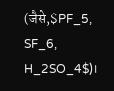(जैसे,$PF_5, SF_6, H_2SO_4$)।